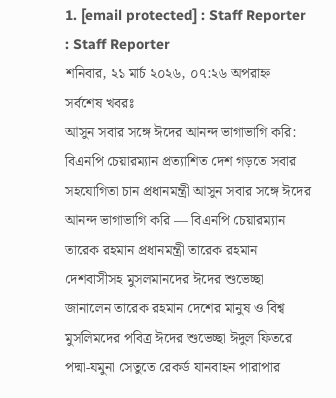1. [email protected] : Staff Reporter : Staff Reporter
শনিবার, ২১ মার্চ ২০২৬, ০৭:২৬ অপরাহ্ন
সর্বশেষ খবরঃ
আসুন সবার সঙ্গে ঈদের আনন্দ ভাগাভাগি করি: বিএনপি চেয়ারম্যান প্রত্যাশিত দেশ গড়তে সবার সহযোগিতা চান প্রধানমন্ত্রী আসুন সবার সঙ্গে ঈদের আনন্দ ভাগাভাগি করি — বিএনপি চেয়ারম্যান তারেক রহমান প্রধানমন্ত্রী তারেক রহমান দেশবাসীসহ মুসলমানদের ঈদের শুভেচ্ছা জানালেন তারেক রহমান দেশের মানুষ ও বিশ্ব মুসলিমদের পবিত্র ঈদের শুভেচ্ছা ঈদুল ফিতরে পদ্মা-যমুনা সেতুতে রেকর্ড যানবাহন পারাপার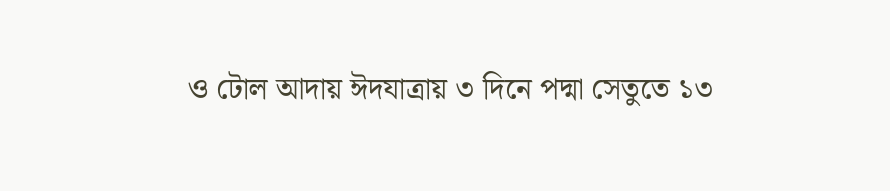ও টোল আদায় ঈদযাত্রায় ৩ দিনে পদ্মা সেতুতে ১৩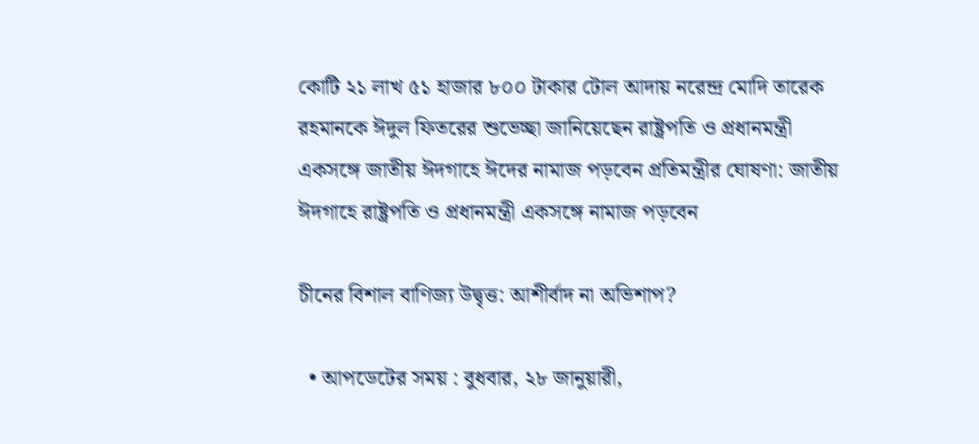কোটি ২১ লাখ ৫১ হাজার ৮০০ টাকার টোল আদায় নরেন্দ্র মোদি তারেক রহমানকে ঈদুল ফিতরের শুভেচ্ছা জানিয়েছেন রাষ্ট্রপতি ও প্রধানমন্ত্রী একসঙ্গে জাতীয় ঈদগাহে ঈদের নামাজ পড়বেন প্রতিমন্ত্রীর ঘোষণা: জাতীয় ঈদগাহে রাষ্ট্রপতি ও প্রধানমন্ত্রী একসঙ্গে নামাজ পড়বেন

চীনের বিশাল বাণিজ্য উদ্বৃত্ত: আশীর্বাদ না অভিশাপ?

  • আপডেটের সময় : বুধবার, ২৮ জানুয়ারী,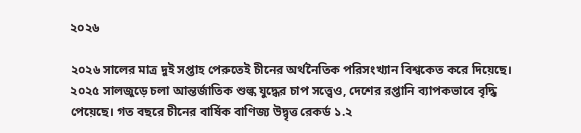২০২৬

২০২৬ সালের মাত্র দুই সপ্তাহ পেরুতেই চীনের অর্থনৈতিক পরিসংখ্যান বিশ্বকেত করে দিয়েছে। ২০২৫ সালজুড়ে চলা আন্তর্জাতিক শুল্ক যুদ্ধের চাপ সত্ত্বেও, দেশের রপ্তানি ব্যাপকভাবে বৃদ্ধি পেয়েছে। গত বছরে চীনের বার্ষিক বাণিজ্য উদ্বৃত্ত রেকর্ড ১.২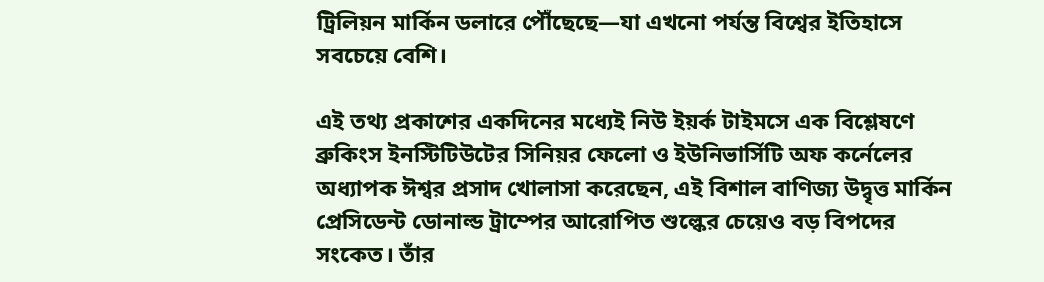ট্রিলিয়ন মার্কিন ডলারে পৌঁছেছে—যা এখনো পর্যন্ত বিশ্বের ইতিহাসে সবচেয়ে বেশি।

এই তথ্য প্রকাশের একদিনের মধ্যেই নিউ ইয়র্ক টাইমসে এক বিশ্লেষণে ব্রুকিংস ইনস্টিটিউটের সিনিয়র ফেলো ও ইউনিভার্সিটি অফ কর্নেলের অধ্যাপক ঈশ্বর প্রসাদ খোলাসা করেছেন, এই বিশাল বাণিজ্য উদ্বৃত্ত মার্কিন প্রেসিডেন্ট ডোনাল্ড ট্রাম্পের আরোপিত শুল্কের চেয়েও বড় বিপদের সংকেত। তাঁর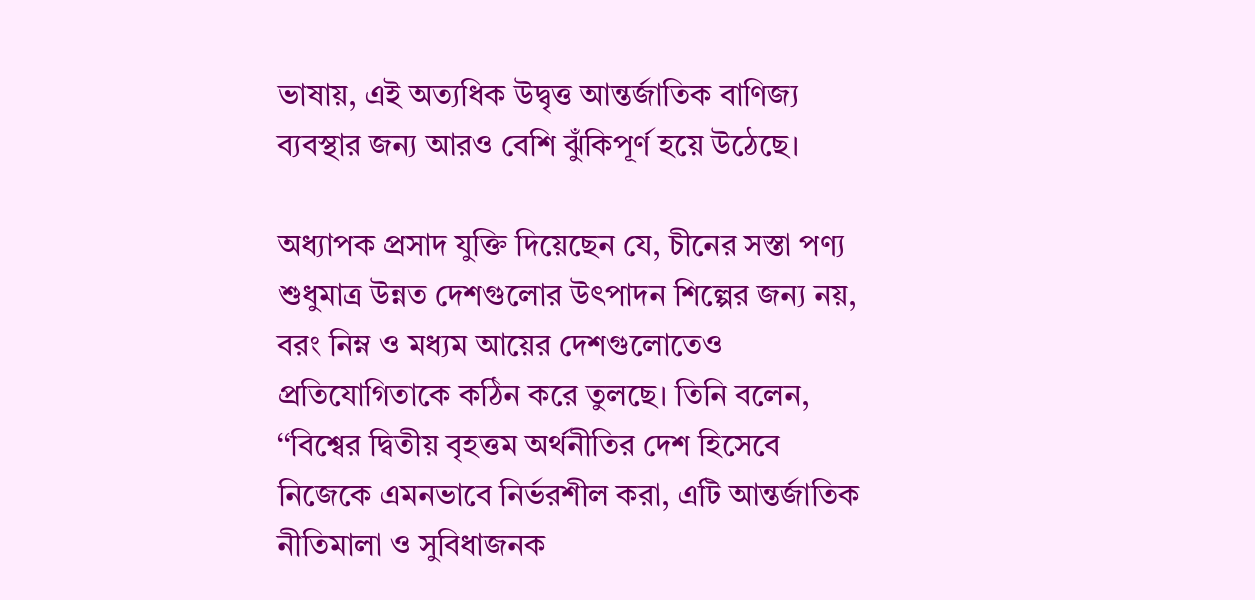ভাষায়, এই অত্যধিক উদ্বৃত্ত আন্তর্জাতিক বাণিজ্য ব্যবস্থার জন্য আরও বেশি ঝুঁকিপূর্ণ হয়ে উঠেছে।

অধ্যাপক প্রসাদ যুক্তি দিয়েছেন যে, চীনের সস্তা পণ্য শুধুমাত্র উন্নত দেশগুলোর উৎপাদন শিল্পের জন্য নয়, বরং নিম্ন ও মধ্যম আয়ের দেশগুলোতেও প্রতিযোগিতাকে কঠিন করে তুলছে। তিনি বলেন, ‘‘বিশ্বের দ্বিতীয় বৃহত্তম অর্থনীতির দেশ হিসেবে নিজেকে এমনভাবে নির্ভরশীল করা, এটি আন্তর্জাতিক নীতিমালা ও সুবিধাজনক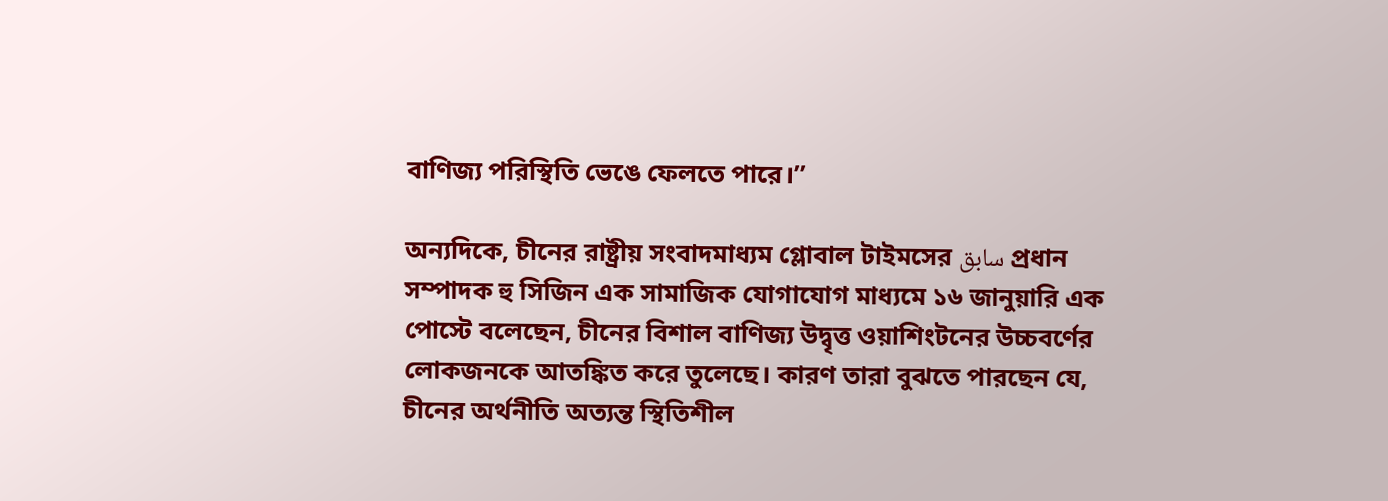বাণিজ্য পরিস্থিতি ভেঙে ফেলতে পারে।’’

অন্যদিকে, চীনের রাষ্ট্রীয় সংবাদমাধ্যম গ্লোবাল টাইমসের سابق প্রধান সম্পাদক হু সিজিন এক সামাজিক যোগাযোগ মাধ্যমে ১৬ জানুয়ারি এক পোস্টে বলেছেন, চীনের বিশাল বাণিজ্য উদ্বৃত্ত ওয়াশিংটনের উচ্চবর্ণের লোকজনকে আতঙ্কিত করে তুলেছে। কারণ তারা বুঝতে পারছেন যে, চীনের অর্থনীতি অত্যন্ত স্থিতিশীল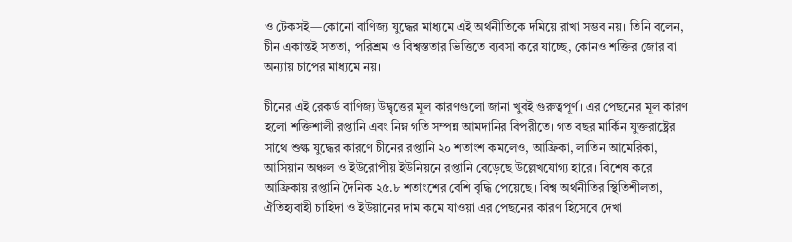ও টেকসই—কোনো বাণিজ্য যুদ্ধের মাধ্যমে এই অর্থনীতিকে দমিয়ে রাখা সম্ভব নয়। তিনি বলেন, চীন একান্তই সততা, পরিশ্রম ও বিশ্বস্ততার ভিত্তিতে ব্যবসা করে যাচ্ছে, কোনও শক্তির জোর বা অন্যায় চাপের মাধ্যমে নয়।

চীনের এই রেকর্ড বাণিজ্য উদ্বৃত্তের মূল কারণগুলো জানা খুবই গুরুত্বপূর্ণ। এর পেছনের মূল কারণ হলো শক্তিশালী রপ্তানি এবং নিম্ন গতি সম্পন্ন আমদানির বিপরীতে। গত বছর মার্কিন যুক্তরাষ্ট্রের সাথে শুল্ক যুদ্ধের কারণে চীনের রপ্তানি ২০ শতাংশ কমলেও, আফ্রিকা, লাতিন আমেরিকা, আসিয়ান অঞ্চল ও ইউরোপীয় ইউনিয়নে রপ্তানি বেড়েছে উল্লেখযোগ্য হারে। বিশেষ করে আফ্রিকায় রপ্তানি দৈনিক ২৫.৮ শতাংশের বেশি বৃদ্ধি পেয়েছে। বিশ্ব অর্থনীতির স্থিতিশীলতা, ঐতিহ্যবাহী চাহিদা ও ইউয়ানের দাম কমে যাওয়া এর পেছনের কারণ হিসেবে দেখা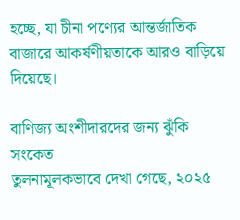হচ্ছে, যা চীনা পণ্যের আন্তর্জাতিক বাজারে আকর্ষণীয়তাকে আরও বাড়িয়ে দিয়েছে।

বাণিজ্য অংশীদারদের জন্য ঝুঁকি সংকেত
তুলনামূলকভাবে দেখা গেছে, ২০২৫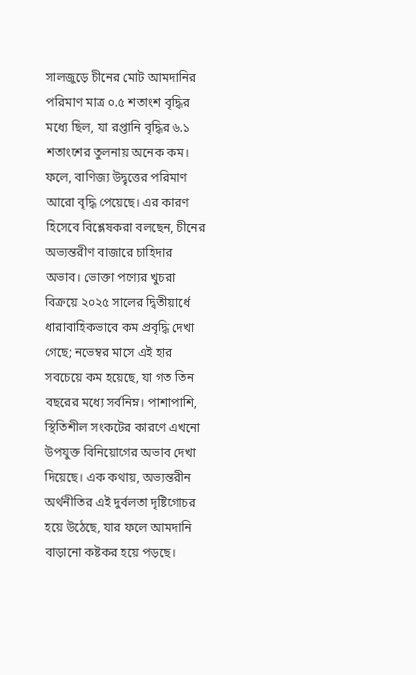সালজুড়ে চীনের মোট আমদানির পরিমাণ মাত্র ০.৫ শতাংশ বৃদ্ধির মধ্যে ছিল, যা রপ্তানি বৃদ্ধির ৬.১ শতাংশের তুলনায় অনেক কম। ফলে, বাণিজ্য উদ্বৃত্তের পরিমাণ আরো বৃদ্ধি পেয়েছে। এর কারণ হিসেবে বিশ্লেষকরা বলছেন, চীনের অভ্যন্তরীণ বাজারে চাহিদার অভাব। ভোক্তা পণ্যের খুচরা বিক্রয়ে ২০২৫ সালের দ্বিতীয়ার্ধে ধারাবাহিকভাবে কম প্রবৃদ্ধি দেখা গেছে; নভেম্বর মাসে এই হার সবচেয়ে কম হয়েছে, যা গত তিন বছরের মধ্যে সর্বনিম্ন। পাশাপাশি, স্থিতিশীল সংকটের কারণে এখনো উপযুক্ত বিনিয়োগের অভাব দেখা দিয়েছে। এক কথায়, অভ্যন্তরীন অর্থনীতির এই দুর্বলতা দৃষ্টিগোচর হয়ে উঠেছে, যার ফলে আমদানি বাড়ানো কষ্টকর হয়ে পড়ছে।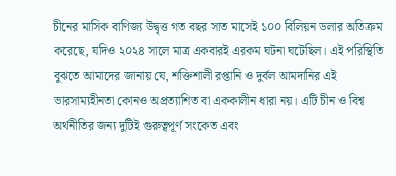চীনের মাসিক বাণিজ্য উদ্বৃত্ত গত বছর সাত মাসেই ১০০ বিলিয়ন ডলার অতিক্রম করেছে, যদিও ২০২৪ সালে মাত্র একবারই এরকম ঘটনা ঘটেছিল। এই পরিস্থিতি বুঝতে আমাদের জানায় যে, শক্তিশালী রপ্তানি ও দুর্বল আমদানির এই ভারসাম্যহীনতা কোনও অপ্রত্যাশিত বা এককালীন ধারা নয়। এটি চীন ও বিশ্ব অর্থনীতির জন্য দুটিই গুরুত্বপূর্ণ সংকেত এবং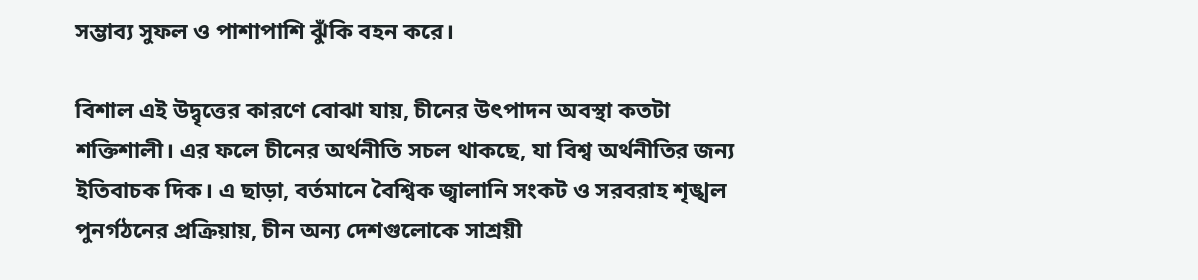সম্ভাব্য সুফল ও পাশাপাশি ঝুঁকি বহন করে।

বিশাল এই উদ্বৃত্তের কারণে বোঝা যায়, চীনের উৎপাদন অবস্থা কতটা শক্তিশালী। এর ফলে চীনের অর্থনীতি সচল থাকছে, যা বিশ্ব অর্থনীতির জন্য ইতিবাচক দিক। এ ছাড়া, বর্তমানে বৈশ্বিক জ্বালানি সংকট ও সরবরাহ শৃঙ্খল পুনর্গঠনের প্রক্রিয়ায়, চীন অন্য দেশগুলোকে সাশ্রয়ী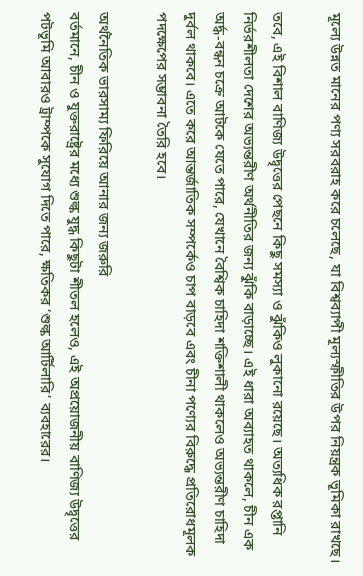মূল্যে উন্নত মানের পণ্য সরবরাহ করে চলেছে, যা বিশ্বব্যাপী মূল্যস্ফীতির উপর নিয়ন্ত্রক ভূমিকা রাখছে।

তবে, এই বিশাল বাণিজ্য উদ্বৃত্তের পেছনে কিছু সমস্যা ও ঝুঁকিও লুকানো রয়েছে। অত্যধিক রপ্তানি নির্ভরশীলতা দেশের অভ্যন্তরীণ অর্থনীতির জন্য ঝুঁকি বাড়াচ্ছে। এই ধারা অব্যাহত থাকলে, চীন এক অর্দ্ধ-বন্ধন চক্রে আটকে যেতে পারে, যেখানে বৈশ্বিক চাহিদা শক্তিশালী থাকলেও অভ্যন্তরীণ চাহিদা দুর্বল থাকবে। এতে করে আন্তর্জাতিক সম্পর্কেও চাপ বাড়বে এবং চীনা পণ্যের বিরুদ্ধে প্রতিরোধমূলক পদক্ষেপের সম্ভাবনা তৈরি হবে।

অর্থনৈতিক ভারসাম্য ফিরিয়ে আনার জন্য জরুরি
বর্তমানে, চীন ও যুক্তরাষ্ট্রের মধ্যে শুল্ক যুদ্ধ কিছুটা শীতল হলেও, এই অপ্রয়োজনীয় বাণিজ্য উদ্বৃত্তের পটভূমি আবারও ট্রাম্পকে সুযোগ দিতে পারে, ক্ষতিকর ‘শুল্ক আর্টিলারি’ ব্যবহারের।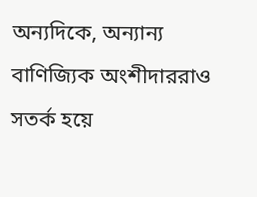অন্যদিকে, অন্যান্য বাণিজ্যিক অংশীদাররাও সতর্ক হয়ে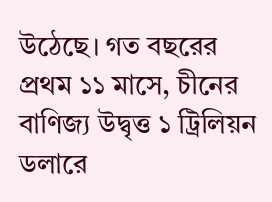উঠেছে। গত বছরের প্রথম ১১ মাসে, চীনের বাণিজ্য উদ্বৃত্ত ১ ট্রিলিয়ন ডলারে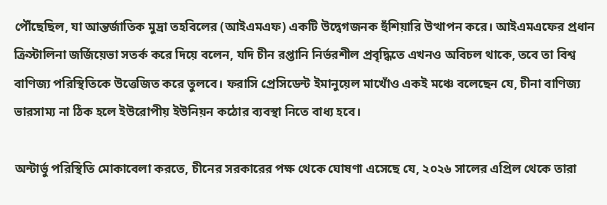পৌঁছেছিল, যা আন্তর্জাতিক মুদ্রা তহবিলের (আইএমএফ) একটি উদ্বেগজনক হুঁশিয়ারি উত্থাপন করে। আইএমএফের প্রধান ক্রিস্টালিনা জর্জিয়েভা সতর্ক করে দিয়ে বলেন, যদি চীন রপ্তানি নির্ভরশীল প্রবৃদ্ধিতে এখনও অবিচল থাকে, তবে তা বিশ্ব বাণিজ্য পরিস্থিতিকে উত্তেজিত করে তুলবে। ফরাসি প্রেসিডেন্ট ইমানুয়েল মাখোঁও একই মঞ্চে বলেছেন যে, চীনা বাণিজ্য ভারসাম্য না ঠিক হলে ইউরোপীয় ইউনিয়ন কঠোর ব্যবস্থা নিতে বাধ্য হবে।

অন্টার্ভু পরিস্থিতি মোকাবেলা করতে, চীনের সরকারের পক্ষ থেকে ঘোষণা এসেছে যে, ২০২৬ সালের এপ্রিল থেকে তারা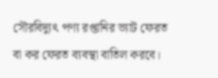সৌরবিদ্যুৎ পণ্য রপ্তানির ভ্যাট ফেরত বা কর ফেরত ব্যবস্থা বাতিল করবে।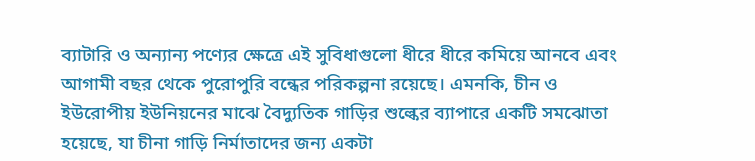ব্যাটারি ও অন্যান্য পণ্যের ক্ষেত্রে এই সুবিধাগুলো ধীরে ধীরে কমিয়ে আনবে এবং আগামী বছর থেকে পুরোপুরি বন্ধের পরিকল্পনা রয়েছে। এমনকি, চীন ও ইউরোপীয় ইউনিয়নের মাঝে বৈদ্যুতিক গাড়ির শুল্কের ব্যাপারে একটি সমঝোতা হয়েছে, যা চীনা গাড়ি নির্মাতাদের জন্য একটা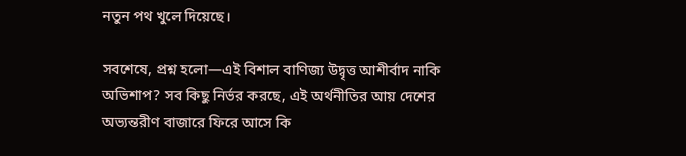নতুন পথ খুলে দিয়েছে।

সবশেষে, প্রশ্ন হলো—এই বিশাল বাণিজ্য উদ্বৃত্ত আশীর্বাদ নাকি অভিশাপ? সব কিছু নির্ভর করছে, এই অর্থনীতির আয় দেশের অভ্যন্তরীণ বাজারে ফিরে আসে কি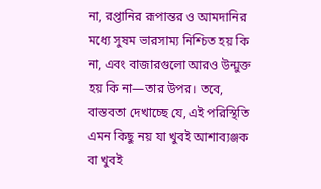না, রপ্তানির রূপান্তর ও আমদানির মধ্যে সুষম ভারসাম্য নিশ্চিত হয় কি না, এবং বাজারগুলো আরও উন্মুক্ত হয় কি না—তার উপর। তবে, বাস্তবতা দেখাচ্ছে যে, এই পরিস্থিতি এমন কিছু নয় যা খুবই আশাব্যঞ্জক বা খুবই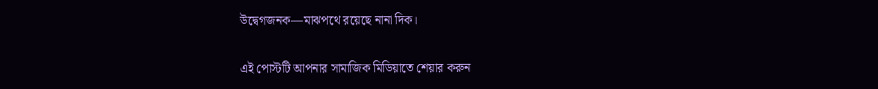উদ্বেগজনক—মাঝপথে রয়েছে নানা দিক।

এই পোস্টটি আপনার সামাজিক মিডিয়াতে শেয়ার করুন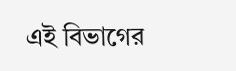এই বিভাগের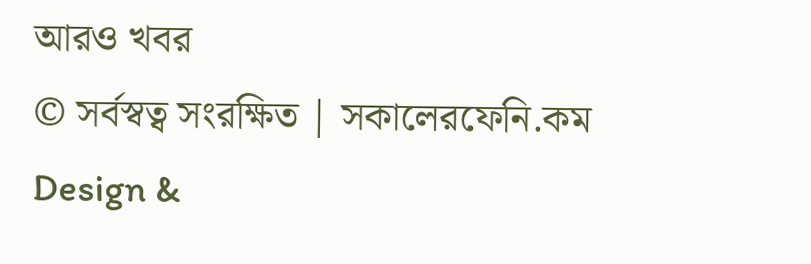আরও খবর
© সর্বস্বত্ব সংরক্ষিত | সকালেরফেনি.কম
Design &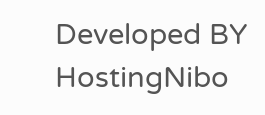Developed BY HostingNibo